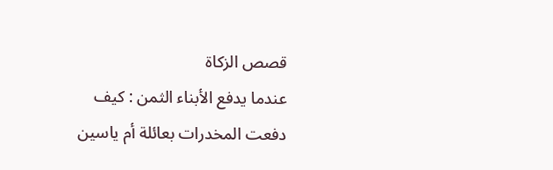قصص الزكاة
عندما يدفع الأبناء الثمن : كيف دفعت المخدرات بعائلة أم ياسين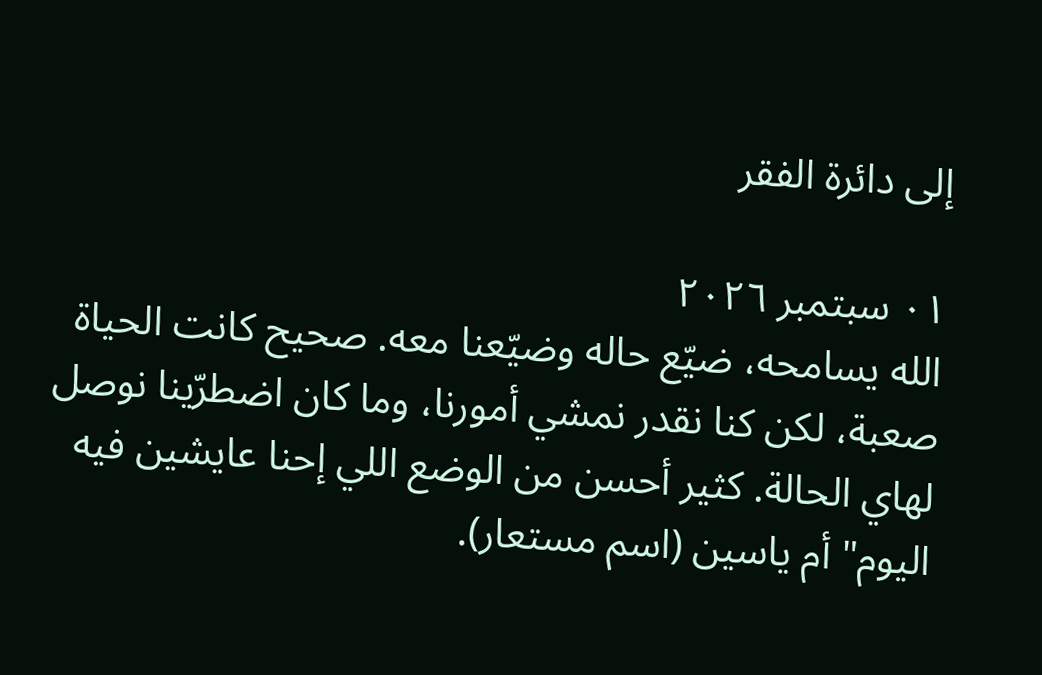إلى دائرة الفقر

٠١ سبتمبر ٢٠٢٦
الله يسامحه، ضيّع حاله وضيّعنا معه. صحيح كانت الحياة صعبة، لكن كنا نقدر نمشي أمورنا، وما كان اضطرّينا نوصل لهاي الحالة. كثير أحسن من الوضع اللي إحنا عايشين فيه اليوم" أم ياسين (اسم مستعار).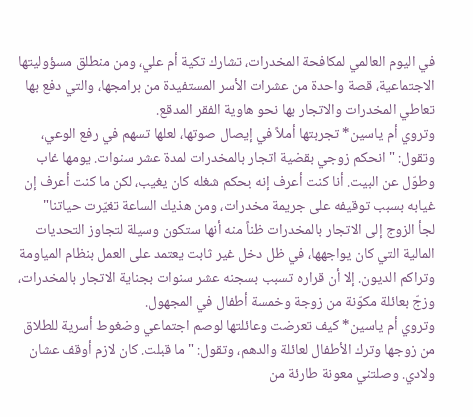في اليوم العالمي لمكافحة المخدرات، تشارك تكية أم علي، ومن منطلق مسؤوليتها الاجتماعية، قصة واحدة من عشرات الأسر المستفيدة من برامجها، والتي دفع بها تعاطي المخدرات والاتجار بها نحو هاوية الفقر المدقع.
وتروي أم ياسين* تجربتها أملاً في إيصال صوتها، لعلها تسهم في رفع الوعي، وتقول: "انحكم زوجي بقضية اتجار بالمخدرات لمدة عشر سنوات. يومها غاب وطوّل عن البيت. أنا كنت أعرف إنه بحكم شغله كان يغيب، لكن ما كنت أعرف إن غيابه بسبب توقيفه على جريمة مخدرات، ومن هذيك الساعة تغيّرت حياتنا"
لجأ الزوج إلى الاتجار بالمخدرات ظناً منه أنها ستكون وسيلة لتجاوز التحديات المالية التي كان يواجهها، في ظل دخل غير ثابت يعتمد على العمل بنظام المياومة وتراكم الديون. إلا أن قراره تسبب بسجنه عشر سنوات بجناية الاتجار بالمخدرات، وزجّ بعائلة مكوّنة من زوجة وخمسة أطفال في المجهول.
وتروي أم ياسين* كيف تعرضت وعائلتها لوصم اجتماعي وضغوط أسرية للطلاق من زوجها وترك الأطفال لعائلة والدهم، وتقول: "ما قبلت. كان لازم أوقف عشان ولادي. وصلتني معونة طارئة من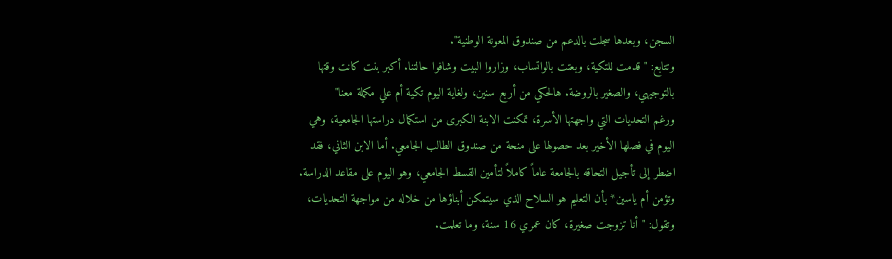السجن، وبعدها سجلت بالدعم من صندوق المعونة الوطنية".
وتتابع: "قدمت للتكية، وبعتت بالواتساب، وزاروا البيت وشافوا حالتنا. أكبر بنت كانت وقتها بالتوجيهي، والصغير بالروضة. هالحكي من أربع سنين، ولغاية اليوم تكية أم علي مكملة معنا"
ورغم التحديات التي واجهتها الأسرة، تمكنت الابنة الكبرى من استكمال دراستها الجامعية، وهي اليوم في فصلها الأخير بعد حصولها على منحة من صندوق الطالب الجامعي. أما الابن الثاني، فقد اضطر إلى تأجيل التحاقه بالجامعة عاماً كاملاً لتأمين القسط الجامعي، وهو اليوم على مقاعد الدراسة.
وتؤمن أم ياسين* بأن التعليم هو السلاح الذي سيتمكن أبناؤها من خلاله من مواجهة التحديات، وتقول: "أنا تزوجت صغيرة، كان عمري 16 سنة، وما تعلمت.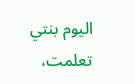اليوم بنتي تعلمت،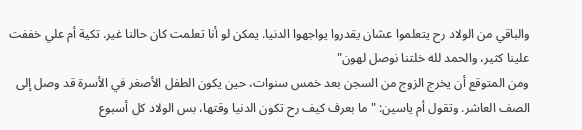والباقي من الولاد رح يتعلموا عشان يقدروا يواجهوا الدنيا. يمكن لو أنا تعلمت كان حالنا غير. تكية أم علي خففت علينا كثير، والحمد لله خلتنا نوصل لهون"
ومن المتوقع أن يخرج الزوج من السجن بعد خمس سنوات، حين يكون الطفل الأصغر في الأسرة قد وصل إلى الصف العاشر. وتقول أم ياسين: "ما بعرف كيف رح تكون الدنيا وقتها، بس الولاد كل أسبوع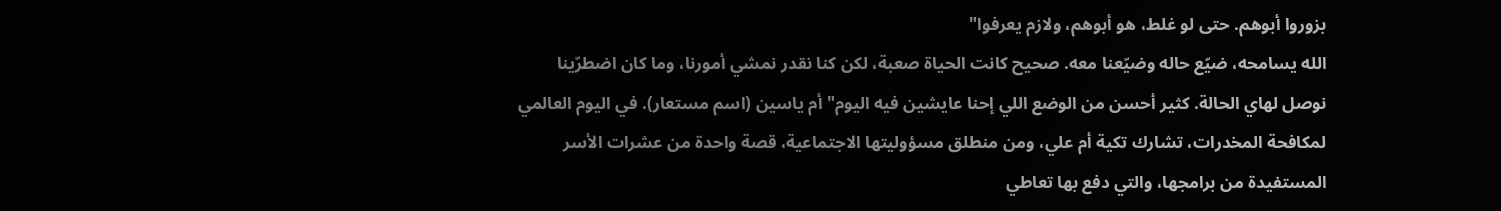بزوروا أبوهم. حتى لو غلط، هو أبوهم، ولازم يعرفوا"
الله يسامحه، ضيّع حاله وضيّعنا معه. صحيح كانت الحياة صعبة، لكن كنا نقدر نمشي أمورنا، وما كان اضطرّينا نوصل لهاي الحالة. كثير أحسن من الوضع اللي إحنا عايشين فيه اليوم" أم ياسين (اسم مستعار). في اليوم العالمي لمكافحة المخدرات، تشارك تكية أم علي، ومن منطلق مسؤوليتها الاجتماعية، قصة واحدة من عشرات الأسر المستفيدة من برامجها، والتي دفع بها تعاطي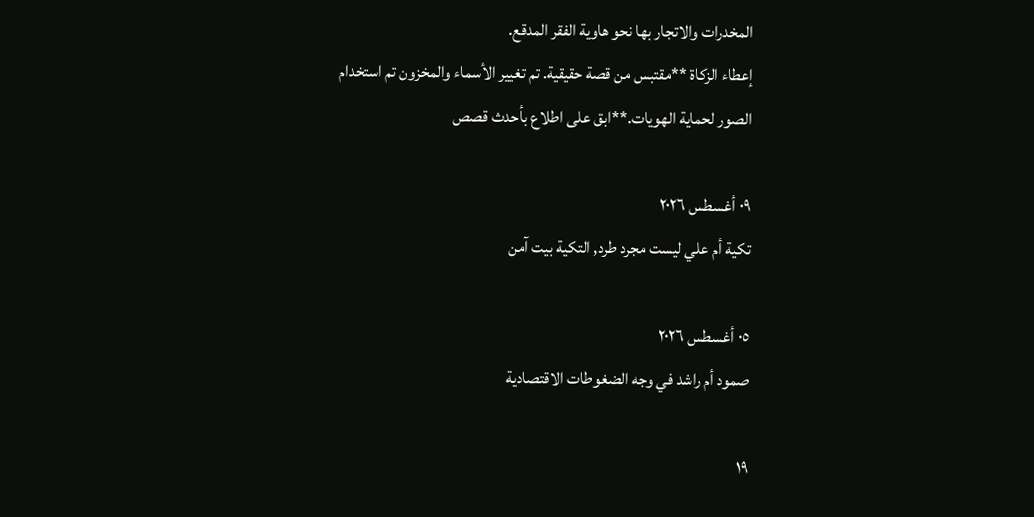المخدرات والاتجار بها نحو هاوية الفقر المدقع.
إعطاء الزكاة **مقتبس من قصة حقيقية. تم تغيير الأسماء والمخزون تم استخدام الصور لحماية الهويات.**ابق على اطلاع بأحدث قصص

٠٩ أغسطس ٢٠٢٦
تكية أم علي ليست مجرد طرد, التكية بيت آمن

٠٥ أغسطس ٢٠٢٦
صمود أم راشد في وجه الضغوطات الاقتصادية

١٩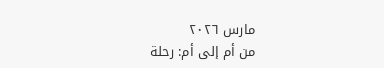مارس ٢٠٢٦
من أم إلى أم: رحلة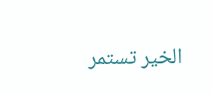الخير تستمر